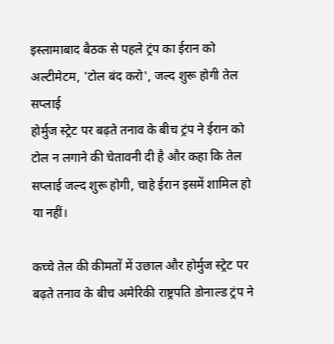इस्लामाबाद बैठक से पहले ट्रंप का ईरान को अल्टीमेटम, 'टोल बंद करो', जल्द शुरू होगी तेल सप्लाई
होर्मुज स्ट्रेट पर बढ़ते तनाव के बीच ट्रंप ने ईरान को टोल न लगाने की चेतावनी दी है और कहा कि तेल सप्लाई जल्द शुरू होगी, चाहे ईरान इसमें शामिल हो या नहीं।

कच्चे तेल की कीमतों में उछाल और होर्मुज स्ट्रेट पर बढ़ते तनाव के बीच अमेरिकी राष्ट्रपति डोनाल्ड ट्रंप ने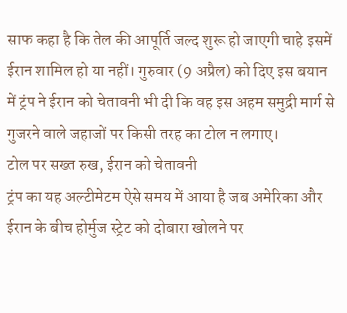साफ कहा है कि तेल की आपूर्ति जल्द शुरू हो जाएगी चाहे इसमें ईरान शामिल हो या नहीं। गुरुवार (9 अप्रैल) को दिए इस बयान में ट्रंप ने ईरान को चेतावनी भी दी कि वह इस अहम समुद्री मार्ग से गुजरने वाले जहाजों पर किसी तरह का टोल न लगाए।
टोल पर सख्त रुख, ईरान को चेतावनी
ट्रंप का यह अल्टीमेटम ऐसे समय में आया है जब अमेरिका और ईरान के बीच होर्मुज स्ट्रेट को दोबारा खोलने पर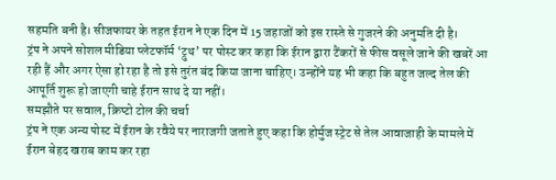सहमति बनी है। सीजफायर के तहत ईरान ने एक दिन में 15 जहाजों को इस रास्ते से गुजरने की अनुमति दी है।
ट्रंप ने अपने सोशल मीडिया प्लेटफॉर्म ‘ट्रुथ’ पर पोस्ट कर कहा कि ईरान द्वारा टैंकरों से फीस वसूले जाने की खबरें आ रही हैं और अगर ऐसा हो रहा है तो इसे तुरंत बंद किया जाना चाहिए। उन्होंने यह भी कहा कि बहुत जल्द तेल की आपूर्ति शुरू हो जाएगी चाहे ईरान साथ दे या नहीं।
समझौते पर सवाल, क्रिप्टो टोल की चर्चा
ट्रंप ने एक अन्य पोस्ट में ईरान के रवैये पर नाराजगी जताते हुए कहा कि होर्मुज स्ट्रेट से तेल आवाजाही के मामले में ईरान बेहद खराब काम कर रहा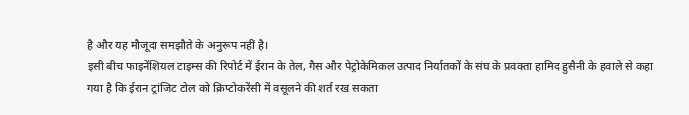है और यह मौजूदा समझौते के अनुरूप नहीं है।
इसी बीच फाइनेंशियल टाइम्स की रिपोर्ट में ईरान के तेल, गैस और पेट्रोकेमिकल उत्पाद निर्यातकों के संघ के प्रवक्ता हामिद हुसैनी के हवाले से कहा गया है कि ईरान ट्रांजिट टोल को क्रिप्टोकरेंसी में वसूलने की शर्त रख सकता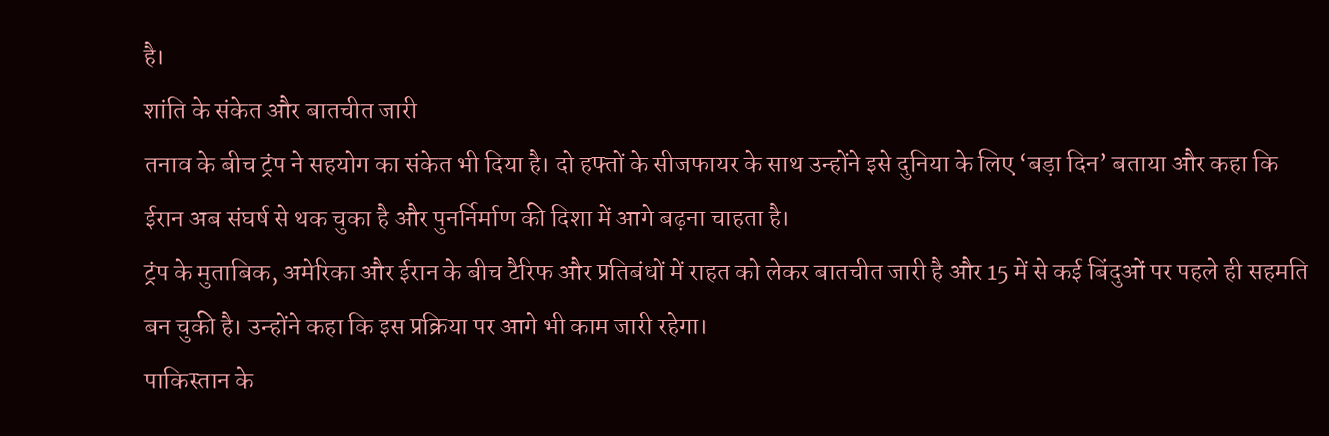है।
शांति के संकेत और बातचीत जारी
तनाव के बीच ट्रंप ने सहयोग का संकेत भी दिया है। दो हफ्तों के सीजफायर के साथ उन्होंने इसे दुनिया के लिए ‘बड़ा दिन’ बताया और कहा कि ईरान अब संघर्ष से थक चुका है और पुनर्निर्माण की दिशा में आगे बढ़ना चाहता है।
ट्रंप के मुताबिक, अमेरिका और ईरान के बीच टैरिफ और प्रतिबंधों में राहत को लेकर बातचीत जारी है और 15 में से कई बिंदुओं पर पहले ही सहमति बन चुकी है। उन्होंने कहा कि इस प्रक्रिया पर आगे भी काम जारी रहेगा।
पाकिस्तान के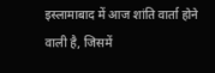इस्लामाबाद में आज शांति वार्ता होने वाली है, जिसमें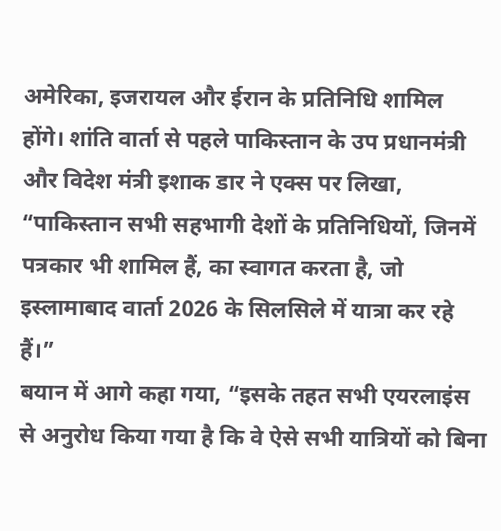अमेरिका, इजरायल और ईरान के प्रतिनिधि शामिल होंगे। शांति वार्ता से पहले पाकिस्तान के उप प्रधानमंत्री और विदेश मंत्री इशाक डार ने एक्स पर लिखा, “पाकिस्तान सभी सहभागी देशों के प्रतिनिधियों, जिनमें पत्रकार भी शामिल हैं, का स्वागत करता है, जो इस्लामाबाद वार्ता 2026 के सिलसिले में यात्रा कर रहे हैं।”
बयान में आगे कहा गया, “इसके तहत सभी एयरलाइंस से अनुरोध किया गया है कि वे ऐसे सभी यात्रियों को बिना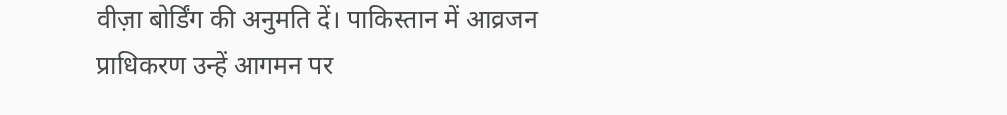वीज़ा बोर्डिंग की अनुमति दें। पाकिस्तान में आव्रजन प्राधिकरण उन्हें आगमन पर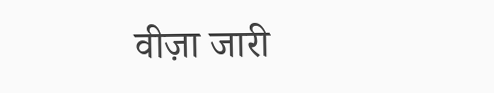वीज़ा जारी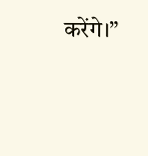करेंगे।”